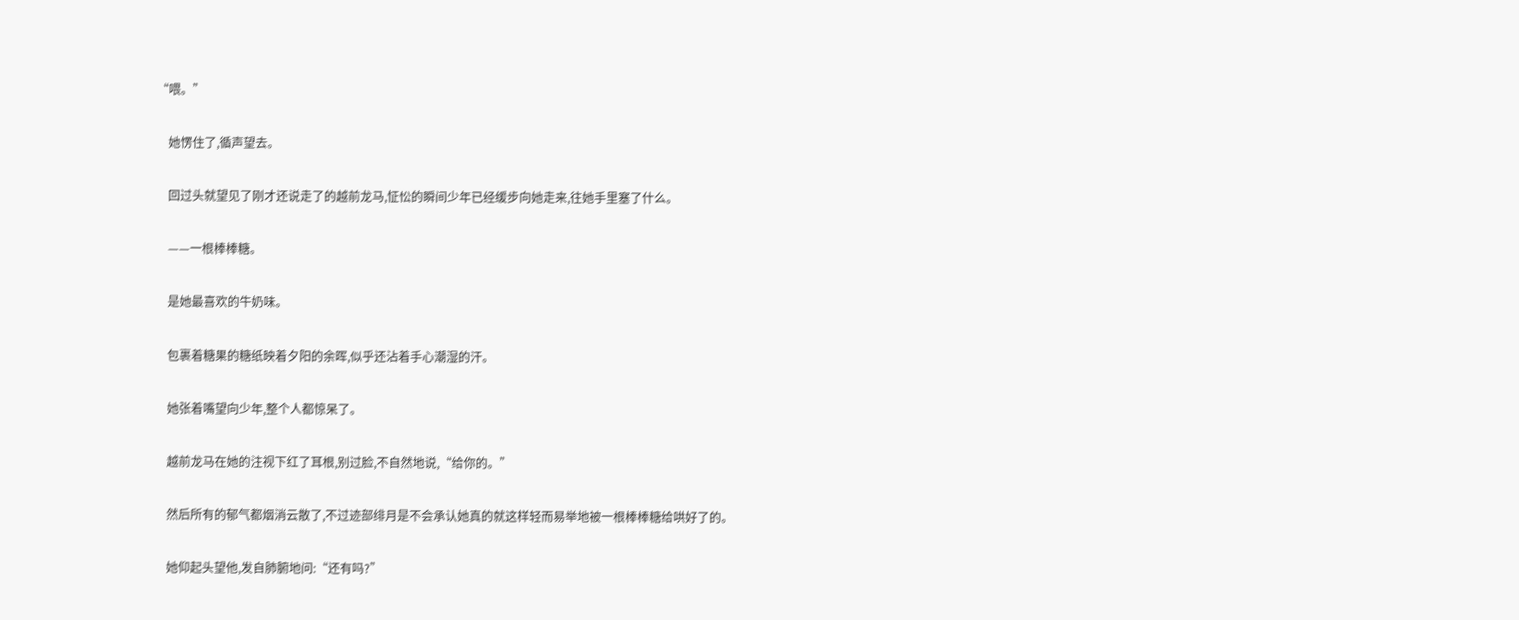“喂。”

    她愣住了,循声望去。

    回过头就望见了刚才还说走了的越前龙马,怔忪的瞬间少年已经缓步向她走来,往她手里塞了什么。

    ——一根棒棒糖。

    是她最喜欢的牛奶味。

    包裹着糖果的糖纸映着夕阳的余晖,似乎还沾着手心潮湿的汗。

    她张着嘴望向少年,整个人都惊呆了。

    越前龙马在她的注视下红了耳根,别过脸,不自然地说,“给你的。”

    然后所有的郁气都烟消云散了,不过迹部绯月是不会承认她真的就这样轻而易举地被一根棒棒糖给哄好了的。

    她仰起头望他,发自肺腑地问:“还有吗?”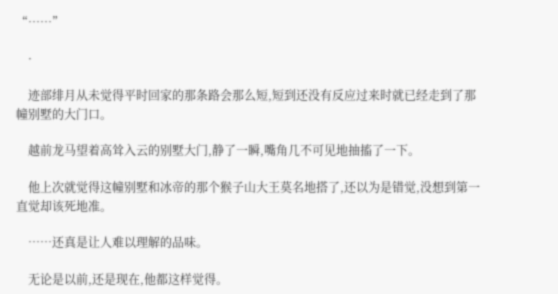“……”

    ·

    迹部绯月从未觉得平时回家的那条路会那么短,短到还没有反应过来时就已经走到了那幢别墅的大门口。

    越前龙马望着高耸入云的别墅大门,静了一瞬,嘴角几不可见地抽搐了一下。

    他上次就觉得这幢别墅和冰帝的那个猴子山大王莫名地搭了,还以为是错觉,没想到第一直觉却该死地准。

    ……还真是让人难以理解的品味。

    无论是以前,还是现在,他都这样觉得。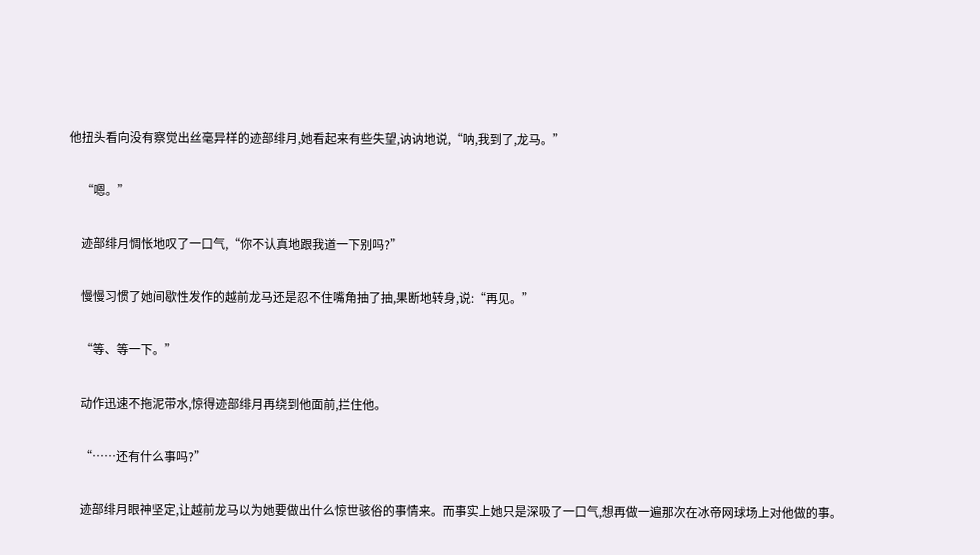他扭头看向没有察觉出丝毫异样的迹部绯月,她看起来有些失望,讷讷地说,“呐,我到了,龙马。”

    “嗯。”

    迹部绯月惆怅地叹了一口气,“你不认真地跟我道一下别吗?”

    慢慢习惯了她间歇性发作的越前龙马还是忍不住嘴角抽了抽,果断地转身,说:“再见。”

    “等、等一下。”

    动作迅速不拖泥带水,惊得迹部绯月再绕到他面前,拦住他。

    “……还有什么事吗?”

    迹部绯月眼神坚定,让越前龙马以为她要做出什么惊世骇俗的事情来。而事实上她只是深吸了一口气,想再做一遍那次在冰帝网球场上对他做的事。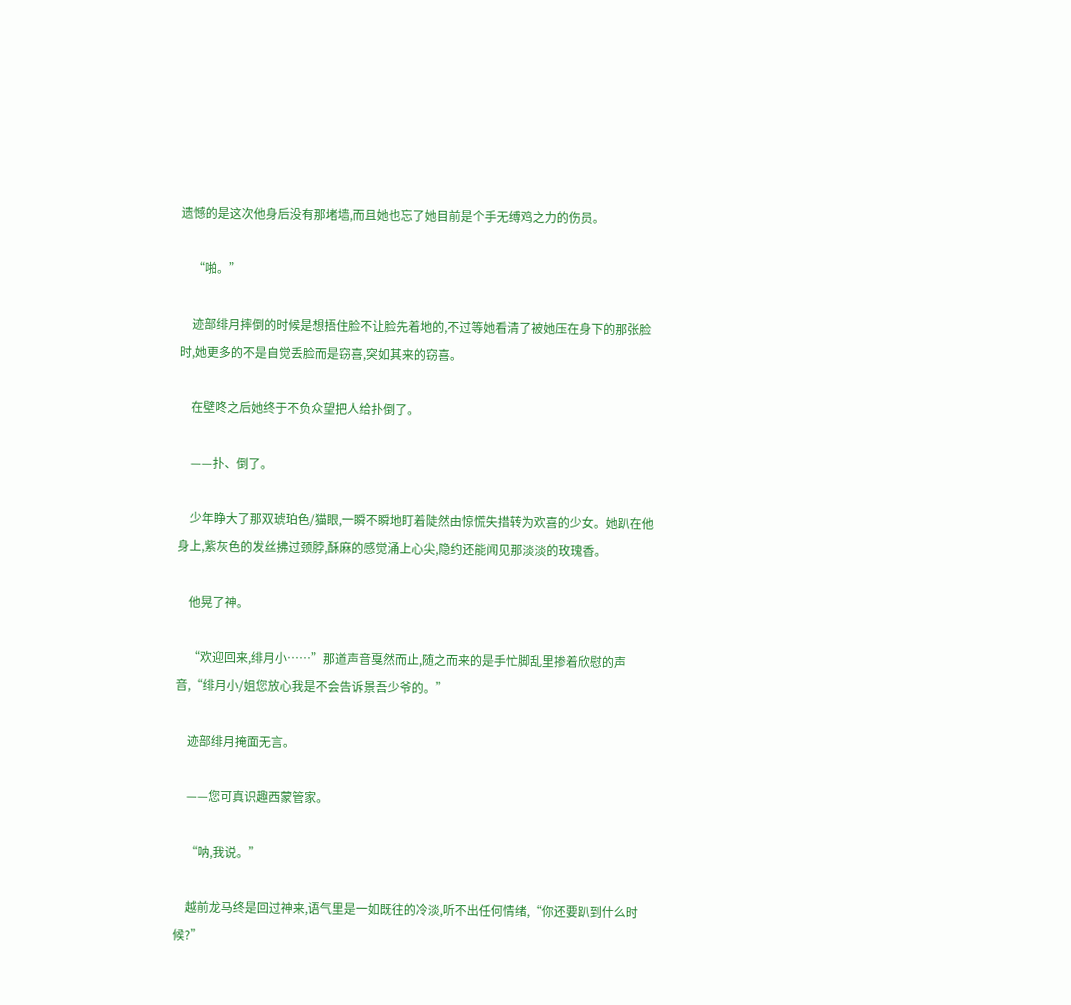遗憾的是这次他身后没有那堵墙,而且她也忘了她目前是个手无缚鸡之力的伤员。

    “啪。”

    迹部绯月摔倒的时候是想捂住脸不让脸先着地的,不过等她看清了被她压在身下的那张脸时,她更多的不是自觉丢脸而是窃喜,突如其来的窃喜。

    在壁咚之后她终于不负众望把人给扑倒了。

    ——扑、倒了。

    少年睁大了那双琥珀色/猫眼,一瞬不瞬地盯着陡然由惊慌失措转为欢喜的少女。她趴在他身上,紫灰色的发丝拂过颈脖,酥麻的感觉涌上心尖,隐约还能闻见那淡淡的玫瑰香。

    他晃了神。

    “欢迎回来,绯月小……”那道声音戛然而止,随之而来的是手忙脚乱里掺着欣慰的声音,“绯月小/姐您放心我是不会告诉景吾少爷的。”

    迹部绯月掩面无言。

    ——您可真识趣西蒙管家。

    “呐,我说。”

    越前龙马终是回过神来,语气里是一如既往的冷淡,听不出任何情绪,“你还要趴到什么时候?”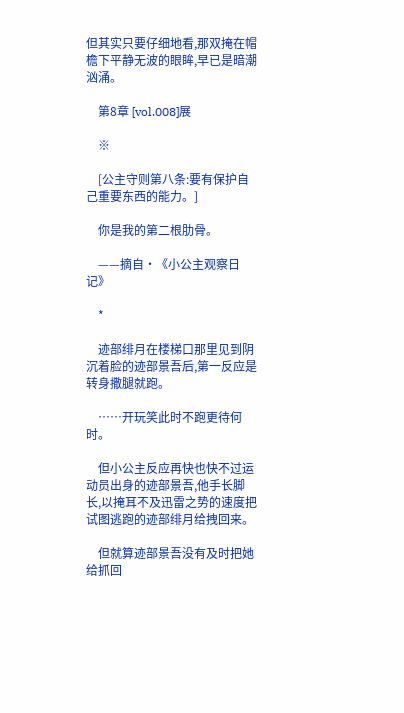但其实只要仔细地看,那双掩在帽檐下平静无波的眼眸,早已是暗潮汹涌。

    第8章 [vol.008]展

    ※

    [公主守则第八条:要有保护自己重要东西的能力。]

    你是我的第二根肋骨。

    ——摘自·《小公主观察日记》

    *

    迹部绯月在楼梯口那里见到阴沉着脸的迹部景吾后,第一反应是转身撒腿就跑。

    ……开玩笑此时不跑更待何时。

    但小公主反应再快也快不过运动员出身的迹部景吾,他手长脚长,以掩耳不及迅雷之势的速度把试图逃跑的迹部绯月给拽回来。

    但就算迹部景吾没有及时把她给抓回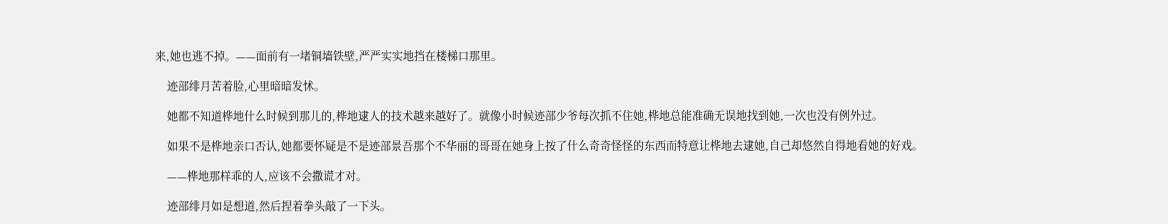来,她也逃不掉。——面前有一堵铜墙铁壁,严严实实地挡在楼梯口那里。

    迹部绯月苦着脸,心里暗暗发怵。

    她都不知道桦地什么时候到那儿的,桦地逮人的技术越来越好了。就像小时候迹部少爷每次抓不住她,桦地总能准确无误地找到她,一次也没有例外过。

    如果不是桦地亲口否认,她都要怀疑是不是迹部景吾那个不华丽的哥哥在她身上按了什么奇奇怪怪的东西而特意让桦地去逮她,自己却悠然自得地看她的好戏。

    ——桦地那样乖的人,应该不会撒谎才对。

    迹部绯月如是想道,然后捏着拳头敲了一下头。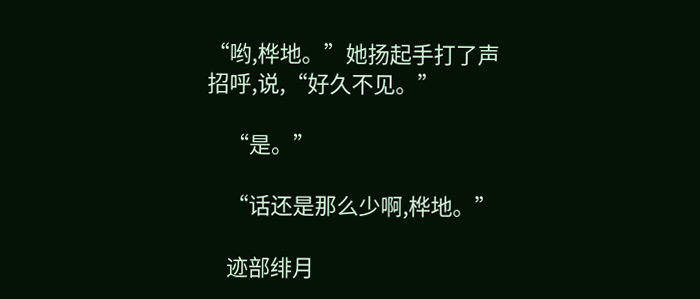“哟,桦地。”她扬起手打了声招呼,说,“好久不见。”

    “是。”

    “话还是那么少啊,桦地。”

    迹部绯月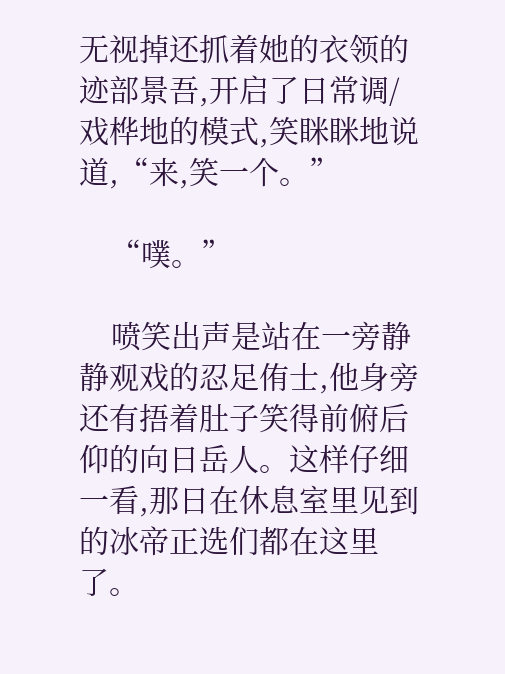无视掉还抓着她的衣领的迹部景吾,开启了日常调/戏桦地的模式,笑眯眯地说道,“来,笑一个。”

    “噗。”

    喷笑出声是站在一旁静静观戏的忍足侑士,他身旁还有捂着肚子笑得前俯后仰的向日岳人。这样仔细一看,那日在休息室里见到的冰帝正选们都在这里了。